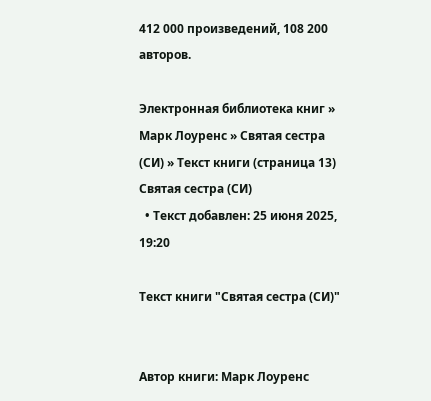412 000 произведений, 108 200 авторов.

Электронная библиотека книг » Марк Лоуренс » Святая сестра (СИ) » Текст книги (страница 13)
Святая сестра (СИ)
  • Текст добавлен: 25 июня 2025, 19:20

Текст книги "Святая сестра (СИ)"


Автор книги: Марк Лоуренс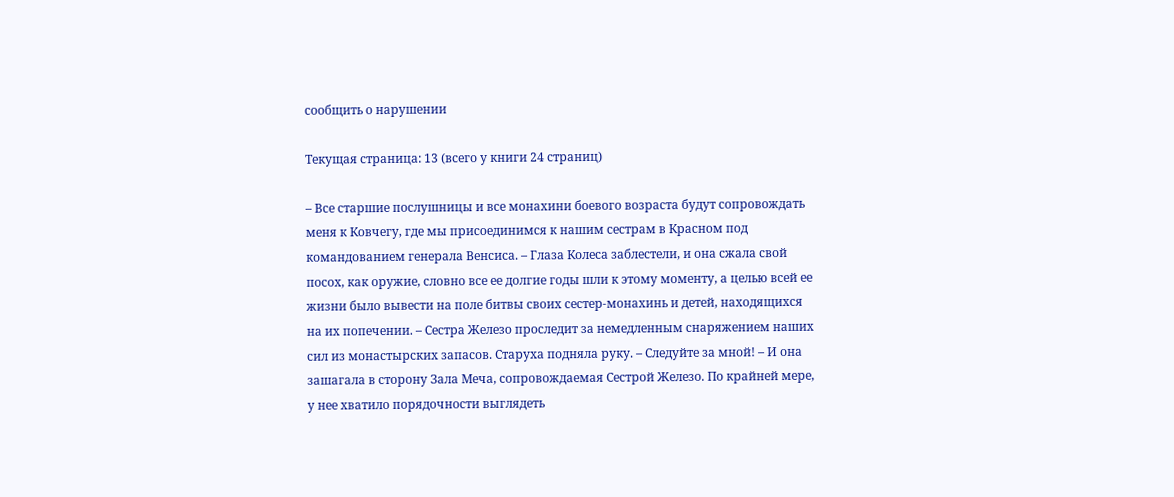сообщить о нарушении

Текущая страница: 13 (всего у книги 24 страниц)

– Все старшие послушницы и все монахини боевого возраста будут сопровождать меня к Ковчегу, где мы присоединимся к нашим сестрам в Красном под командованием генерала Венсиса. – Глаза Колеса заблестели, и она сжала свой посох, как оружие, словно все ее долгие годы шли к этому моменту, а целью всей ее жизни было вывести на поле битвы своих сестер-монахинь и детей, находящихся на их попечении. – Сестра Железо проследит за немедленным снаряжением наших сил из монастырских запасов. Старуха подняла руку. – Следуйте за мной! – И она зашагала в сторону Зала Меча, сопровождаемая Сестрой Железо. По крайней мере, у нее хватило порядочности выглядеть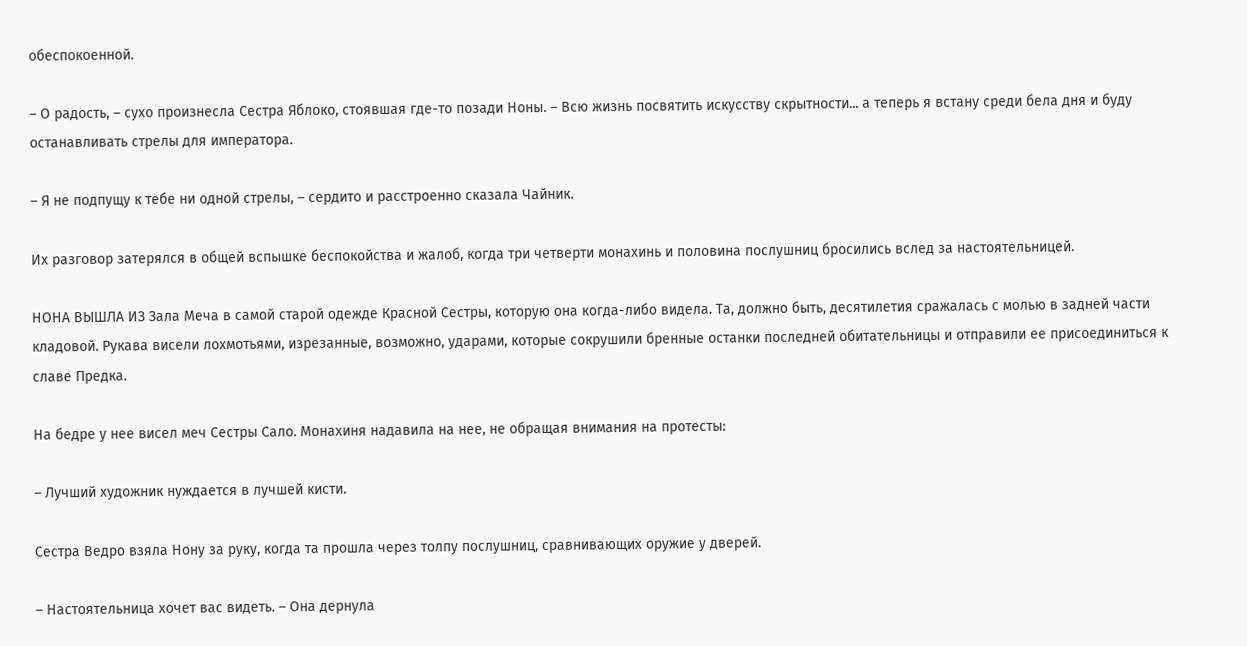обеспокоенной.

– О радость, – сухо произнесла Сестра Яблоко, стоявшая где-то позади Ноны. – Всю жизнь посвятить искусству скрытности... а теперь я встану среди бела дня и буду останавливать стрелы для императора.

– Я не подпущу к тебе ни одной стрелы, – сердито и расстроенно сказала Чайник.

Их разговор затерялся в общей вспышке беспокойства и жалоб, когда три четверти монахинь и половина послушниц бросились вслед за настоятельницей.

НОНА ВЫШЛА ИЗ Зала Меча в самой старой одежде Красной Сестры, которую она когда-либо видела. Та, должно быть, десятилетия сражалась с молью в задней части кладовой. Рукава висели лохмотьями, изрезанные, возможно, ударами, которые сокрушили бренные останки последней обитательницы и отправили ее присоединиться к славе Предка.

На бедре у нее висел меч Сестры Сало. Монахиня надавила на нее, не обращая внимания на протесты:

– Лучший художник нуждается в лучшей кисти.

Сестра Ведро взяла Нону за руку, когда та прошла через толпу послушниц, сравнивающих оружие у дверей.

– Настоятельница хочет вас видеть. – Она дернула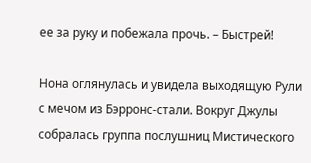ее за руку и побежала прочь. – Быстрей!

Нона оглянулась и увидела выходящую Рули с мечом из Бэрронс-стали. Вокруг Джулы собралась группа послушниц Мистического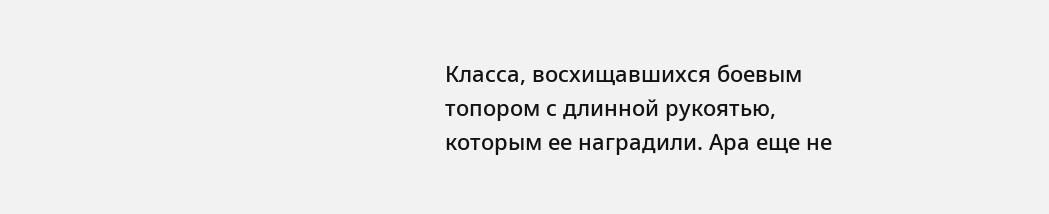Класса, восхищавшихся боевым топором с длинной рукоятью, которым ее наградили. Ара еще не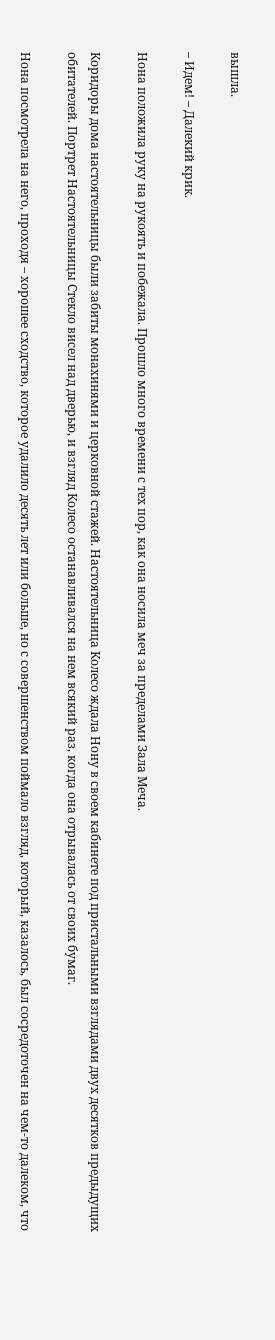вышла.

– Идем! – Далекий крик.

Нона положила руку на рукоять и побежала. Прошло много времени с тех пор, как она носила меч за пределами Зала Меча.

Коридоры дома настоятельницы были забиты монахинями и церковной стажей. Настоятельница Колесо ждала Нону в своем кабинете под пристальными взглядами двух десятков предыдущих обитателей. Портрет Настоятельницы Стекло висел над дверью, и взгляд Колесо останавливался на нем всякий раз, когда она отрывалась от своих бумаг.

Нона посмотрела на него, проходя – хорошее сходство, которое удалило десять лет или больше, но с совершенством поймало взгляд, который, казалось, был сосредоточен на чем-то далеком, что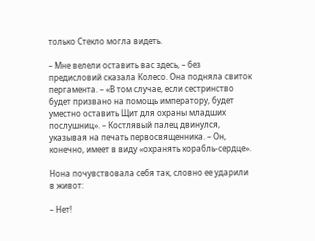только Стекло могла видеть.

– Мне велели оставить вас здесь, – без предисловий сказала Колесо. Она подняла свиток пергамента. – «В том случае, если сестринство будет призвано на помощь императору, будет уместно оставить Щит для охраны младших послушниц». – Костлявый палец двинулся, указывая на печать первосвященника. – Он, конечно, имеет в виду «охранять корабль-сердце».

Нона почувствовала себя так, словно ее ударили в живот:

– Нет!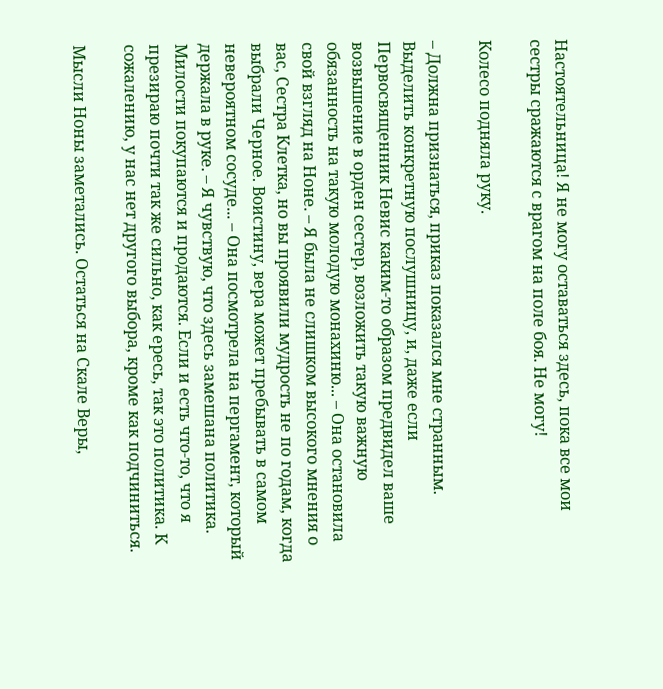Настоятельница! Я не могу оставаться здесь, пока все мои сестры сражаются с врагом на поле боя. Не могу!

Колесо подняла руку.

– Должна признаться, приказ показался мне странным. Выделить конкретную послушницу, и, даже если Первосвященник Невис каким-то образом предвидел ваше возвышение в орден сестер, возложить такую важную обязанность на такую молодую монахиню... – Она остановила свой взгляд на Ноне. – Я была не слишком высокого мнения о вас, Сестра Клетка, но вы проявили мудрость не по годам, когда выбрали Черное. Воистину, вера может пребывать в самом невероятном сосуде... – Она посмотрела на пергамент, который держала в руке. – Я чувствую, что здесь замешана политика. Милости покупаются и продаются. Если и есть что-то, что я презираю почти так же сильно, как ересь, так это политика. К сожалению, у нас нет другого выбора, кроме как подчиниться.

Мысли Ноны заметались. Остаться на Скале Веры,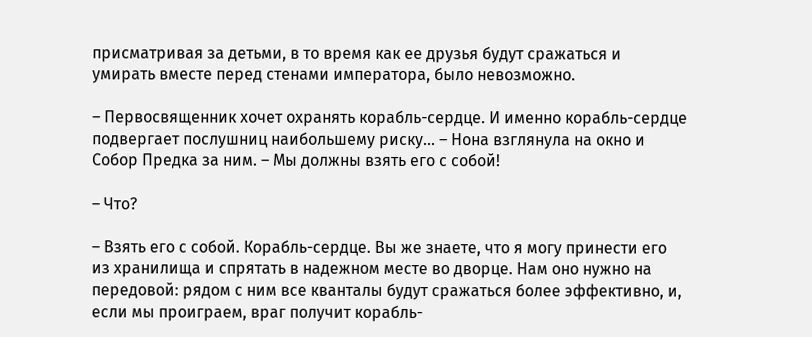присматривая за детьми, в то время как ее друзья будут сражаться и умирать вместе перед стенами императора, было невозможно.

– Первосвященник хочет охранять корабль-сердце. И именно корабль-сердце подвергает послушниц наибольшему риску... – Нона взглянула на окно и Собор Предка за ним. – Мы должны взять его с собой!

– Что?

– Взять его с собой. Корабль-сердце. Вы же знаете, что я могу принести его из хранилища и спрятать в надежном месте во дворце. Нам оно нужно на передовой: рядом с ним все кванталы будут сражаться более эффективно, и, если мы проиграем, враг получит корабль-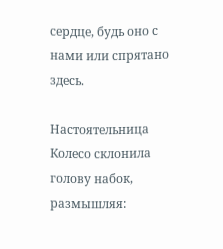сердце, будь оно с нами или спрятано здесь.

Настоятельница Колесо склонила голову набок, размышляя: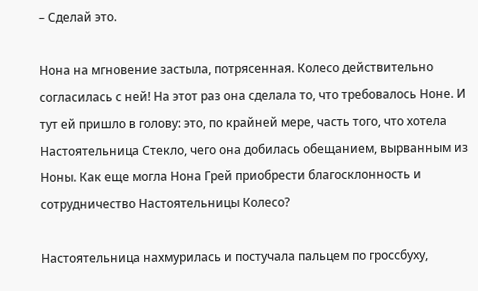– Сделай это.

Нона на мгновение застыла, потрясенная. Колесо действительно согласилась с ней! На этот раз она сделала то, что требовалось Ноне. И тут ей пришло в голову: это, по крайней мере, часть того, что хотела Настоятельница Стекло, чего она добилась обещанием, вырванным из Ноны. Как еще могла Нона Грей приобрести благосклонность и сотрудничество Настоятельницы Колесо?

Настоятельница нахмурилась и постучала пальцем по гроссбуху,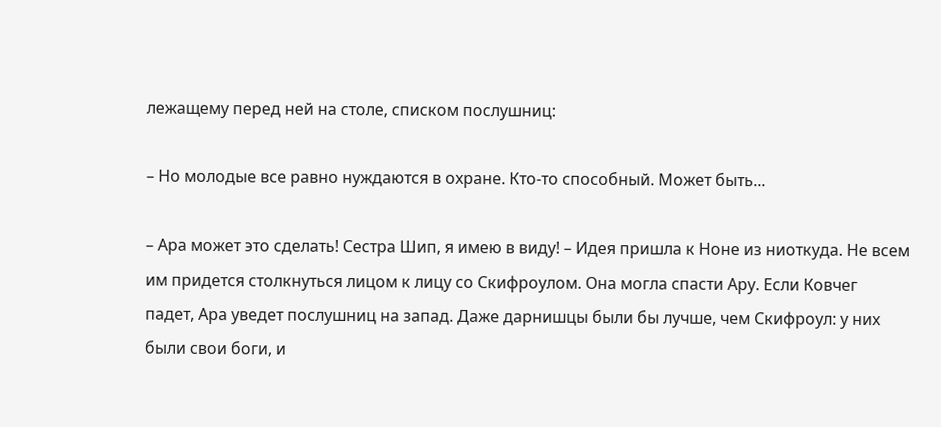лежащему перед ней на столе, списком послушниц:

– Но молодые все равно нуждаются в охране. Кто-то способный. Может быть...

– Ара может это сделать! Сестра Шип, я имею в виду! – Идея пришла к Ноне из ниоткуда. Не всем им придется столкнуться лицом к лицу со Скифроулом. Она могла спасти Ару. Если Ковчег падет, Ара уведет послушниц на запад. Даже дарнишцы были бы лучше, чем Скифроул: у них были свои боги, и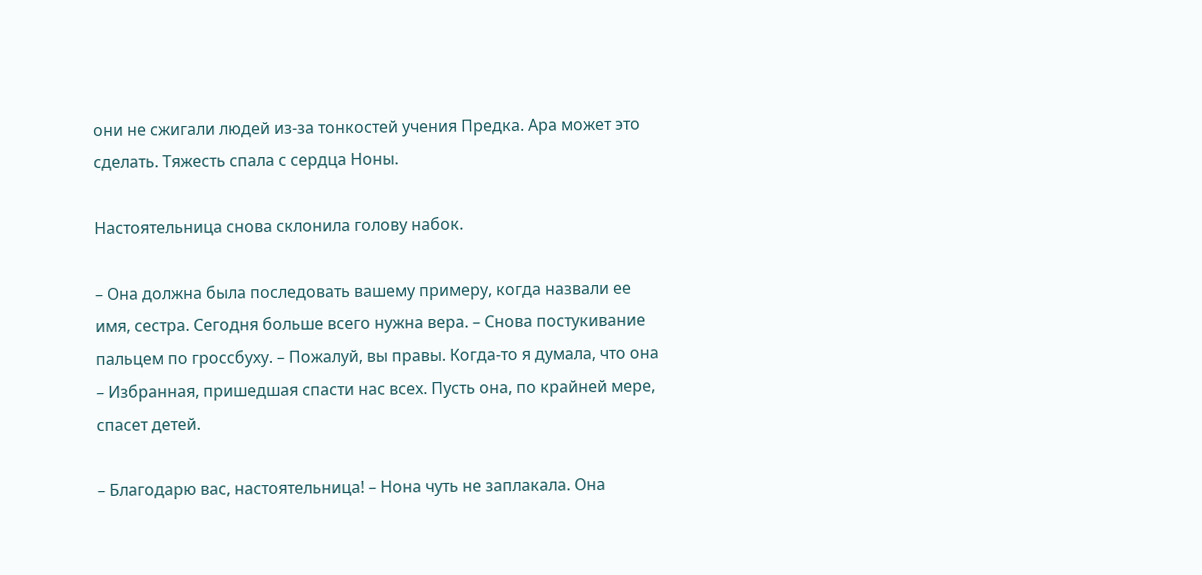они не сжигали людей из-за тонкостей учения Предка. Ара может это сделать. Тяжесть спала с сердца Ноны.

Настоятельница снова склонила голову набок.

– Она должна была последовать вашему примеру, когда назвали ее имя, сестра. Сегодня больше всего нужна вера. – Снова постукивание пальцем по гроссбуху. – Пожалуй, вы правы. Когда-то я думала, что она – Избранная, пришедшая спасти нас всех. Пусть она, по крайней мере, спасет детей.

– Благодарю вас, настоятельница! – Нона чуть не заплакала. Она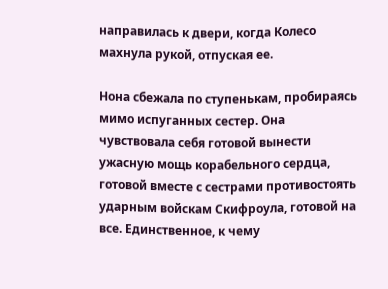направилась к двери, когда Колесо махнула рукой, отпуская ее.

Нона сбежала по ступенькам, пробираясь мимо испуганных сестер. Она чувствовала себя готовой вынести ужасную мощь корабельного сердца, готовой вместе с сестрами противостоять ударным войскам Скифроула, готовой на все. Единственное, к чему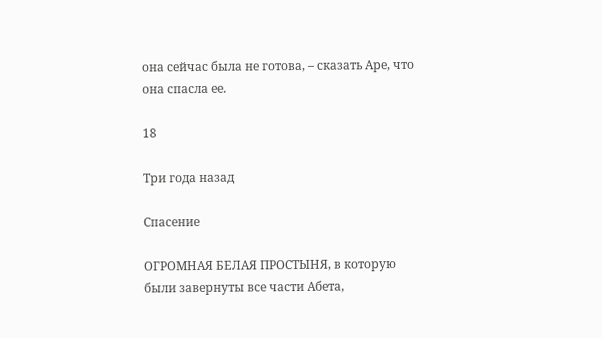она сейчас была не готова, – сказать Аре, что она спасла ее.

18

Три года назад

Спасение

ОГРОМНАЯ БЕЛАЯ ПРОСТЫНЯ, в которую были завернуты все части Абета,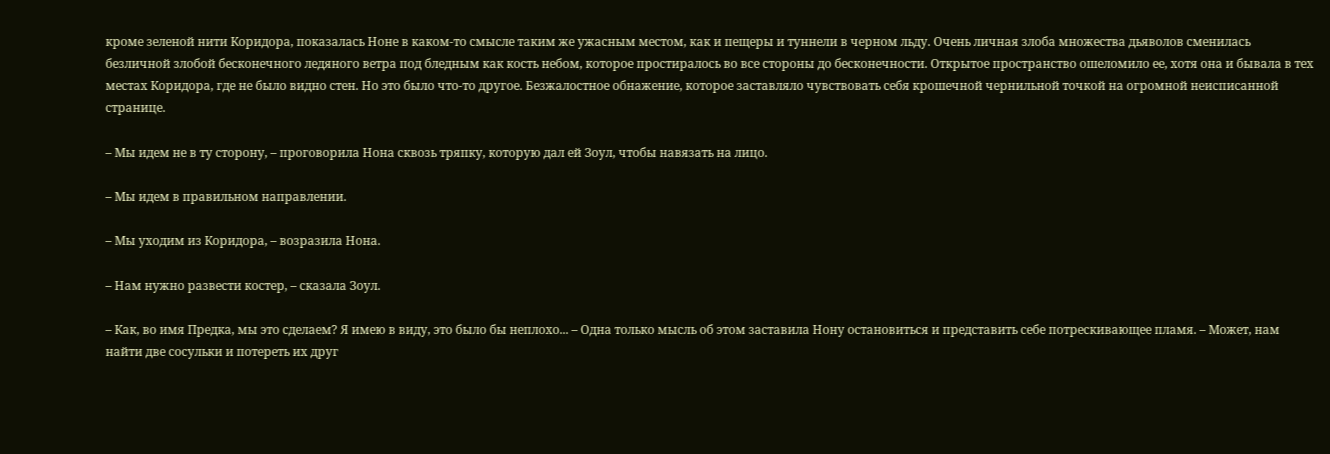кроме зеленой нити Коридора, показалась Ноне в каком-то смысле таким же ужасным местом, как и пещеры и туннели в черном льду. Очень личная злоба множества дьяволов сменилась безличной злобой бесконечного ледяного ветра под бледным как кость небом, которое простиралось во все стороны до бесконечности. Открытое пространство ошеломило ее, хотя она и бывала в тех местах Коридора, где не было видно стен. Но это было что-то другое. Безжалостное обнажение, которое заставляло чувствовать себя крошечной чернильной точкой на огромной неисписанной странице.

– Мы идем не в ту сторону, – проговорила Нона сквозь тряпку, которую дал ей Зоул, чтобы навязать на лицо.

– Мы идем в правильном направлении.

– Мы уходим из Коридора, – возразила Нона.

– Нам нужно развести костер, – сказала Зоул.

– Как, во имя Предка, мы это сделаем? Я имею в виду, это было бы неплохо... – Одна только мысль об этом заставила Нону остановиться и представить себе потрескивающее пламя. – Может, нам найти две сосульки и потереть их друг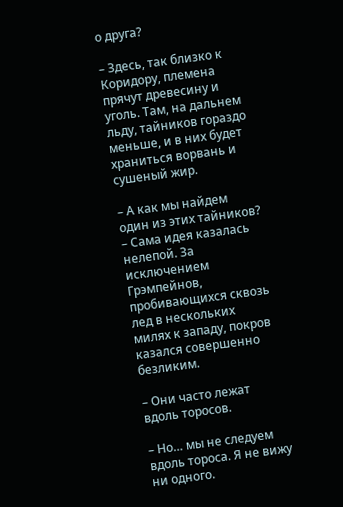о друга?

– Здесь, так близко к Коридору, племена прячут древесину и уголь. Там, на дальнем льду, тайников гораздо меньше, и в них будет храниться ворвань и сушеный жир.

– А как мы найдем один из этих тайников? – Сама идея казалась нелепой. За исключением Грэмпейнов, пробивающихся сквозь лед в нескольких милях к западу, покров казался совершенно безликим.

– Они часто лежат вдоль торосов.

– Но… мы не следуем вдоль тороса. Я не вижу ни одного.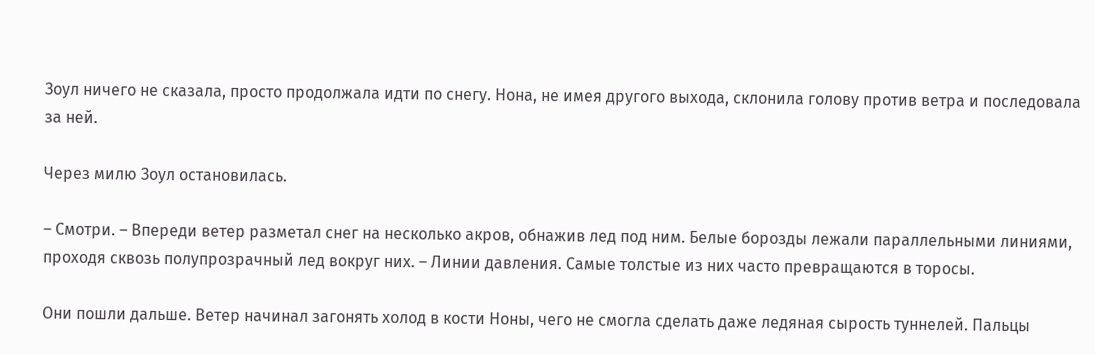Зоул ничего не сказала, просто продолжала идти по снегу. Нона, не имея другого выхода, склонила голову против ветра и последовала за ней.

Через милю Зоул остановилась.

– Смотри. – Впереди ветер разметал снег на несколько акров, обнажив лед под ним. Белые борозды лежали параллельными линиями, проходя сквозь полупрозрачный лед вокруг них. – Линии давления. Самые толстые из них часто превращаются в торосы.

Они пошли дальше. Ветер начинал загонять холод в кости Ноны, чего не смогла сделать даже ледяная сырость туннелей. Пальцы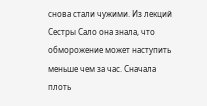снова стали чужими. Из лекций Сестры Сало она знала, что обморожение может наступить меньше чем за час. Сначала плоть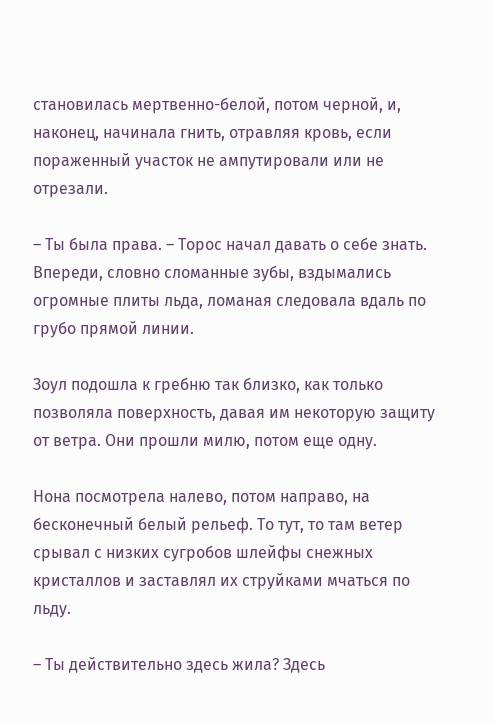становилась мертвенно-белой, потом черной, и, наконец, начинала гнить, отравляя кровь, если пораженный участок не ампутировали или не отрезали.

– Ты была права. – Торос начал давать о себе знать. Впереди, словно сломанные зубы, вздымались огромные плиты льда, ломаная следовала вдаль по грубо прямой линии.

Зоул подошла к гребню так близко, как только позволяла поверхность, давая им некоторую защиту от ветра. Они прошли милю, потом еще одну.

Нона посмотрела налево, потом направо, на бесконечный белый рельеф. То тут, то там ветер срывал с низких сугробов шлейфы снежных кристаллов и заставлял их струйками мчаться по льду.

– Ты действительно здесь жила? Здесь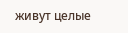живут целые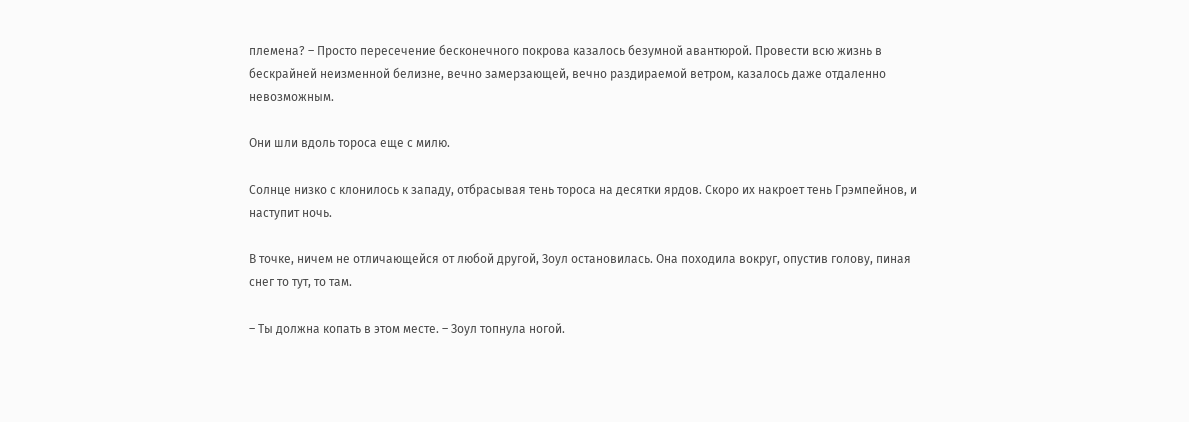племена? – Просто пересечение бесконечного покрова казалось безумной авантюрой. Провести всю жизнь в бескрайней неизменной белизне, вечно замерзающей, вечно раздираемой ветром, казалось даже отдаленно невозможным.

Они шли вдоль тороса еще с милю.

Солнце низко с клонилось к западу, отбрасывая тень тороса на десятки ярдов. Скоро их накроет тень Грэмпейнов, и наступит ночь.

В точке, ничем не отличающейся от любой другой, Зоул остановилась. Она походила вокруг, опустив голову, пиная снег то тут, то там.

– Ты должна копать в этом месте. – Зоул топнула ногой.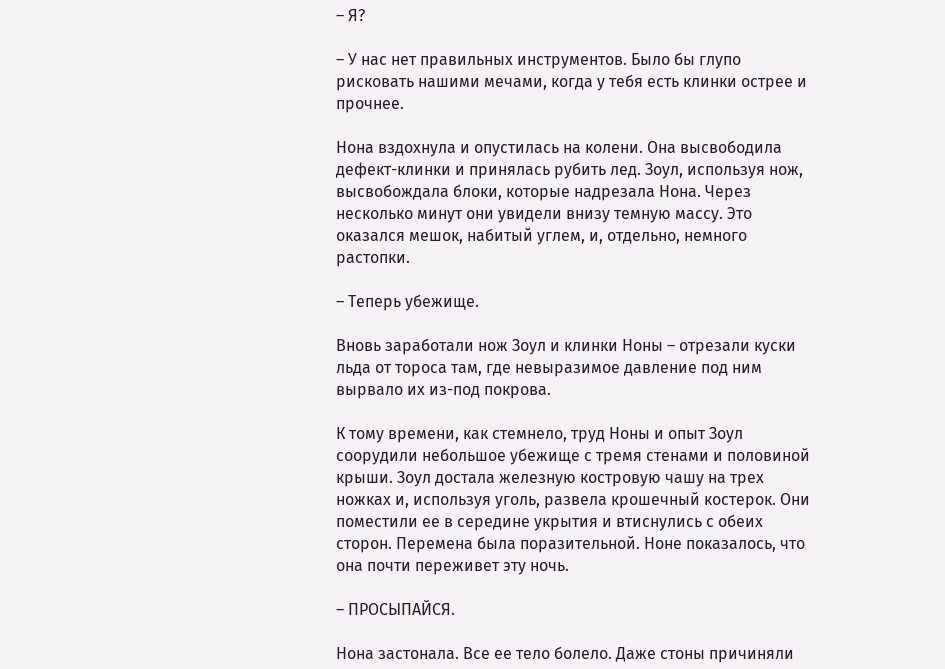– Я?

– У нас нет правильных инструментов. Было бы глупо рисковать нашими мечами, когда у тебя есть клинки острее и прочнее.

Нона вздохнула и опустилась на колени. Она высвободила дефект-клинки и принялась рубить лед. Зоул, используя нож, высвобождала блоки, которые надрезала Нона. Через несколько минут они увидели внизу темную массу. Это оказался мешок, набитый углем, и, отдельно, немного растопки.

– Теперь убежище.

Вновь заработали нож Зоул и клинки Ноны – отрезали куски льда от тороса там, где невыразимое давление под ним вырвало их из-под покрова.

К тому времени, как стемнело, труд Ноны и опыт Зоул соорудили небольшое убежище с тремя стенами и половиной крыши. Зоул достала железную костровую чашу на трех ножках и, используя уголь, развела крошечный костерок. Они поместили ее в середине укрытия и втиснулись с обеих сторон. Перемена была поразительной. Ноне показалось, что она почти переживет эту ночь.

– ПРОСЫПАЙСЯ.

Нона застонала. Все ее тело болело. Даже стоны причиняли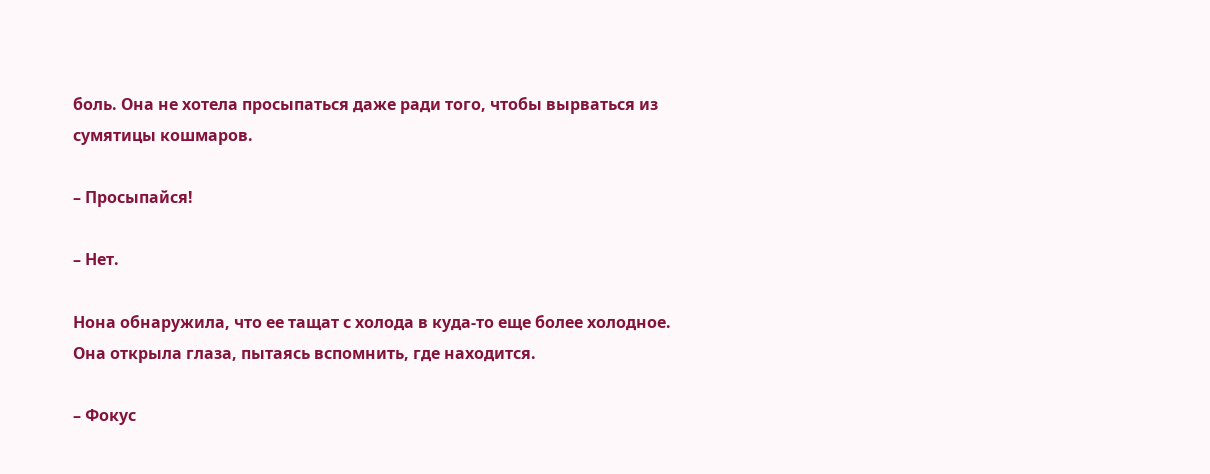боль. Она не хотела просыпаться даже ради того, чтобы вырваться из сумятицы кошмаров.

– Просыпайся!

– Нет.

Нона обнаружила, что ее тащат с холода в куда-то еще более холодное. Она открыла глаза, пытаясь вспомнить, где находится.

– Фокус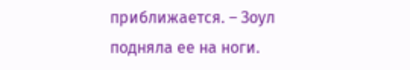приближается. – Зоул подняла ее на ноги.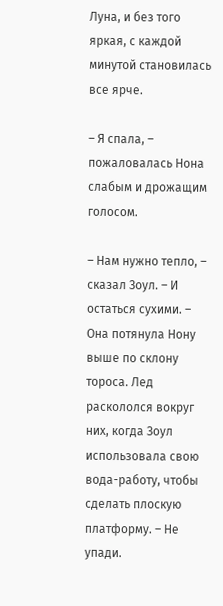Луна, и без того яркая, с каждой минутой становилась все ярче.

– Я спала, – пожаловалась Нона слабым и дрожащим голосом.

– Нам нужно тепло, – сказал Зоул. – И остаться сухими. – Она потянула Нону выше по склону тороса. Лед раскололся вокруг них, когда Зоул использовала свою вода-работу, чтобы сделать плоскую платформу. – Не упади.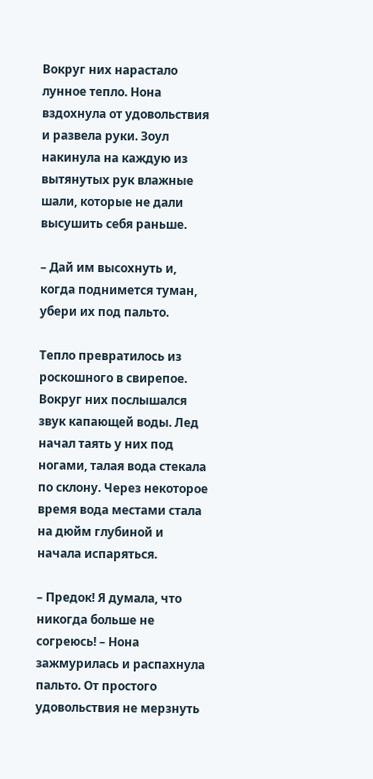Вокруг них нарастало лунное тепло. Нона вздохнула от удовольствия и развела руки. Зоул накинула на каждую из вытянутых рук влажные шали, которые не дали высушить себя раньше.

– Дай им высохнуть и, когда поднимется туман, убери их под пальто.

Тепло превратилось из роскошного в свирепое. Вокруг них послышался звук капающей воды. Лед начал таять у них под ногами, талая вода стекала по склону. Через некоторое время вода местами стала на дюйм глубиной и начала испаряться.

– Предок! Я думала, что никогда больше не согреюсь! – Нона зажмурилась и распахнула пальто. От простого удовольствия не мерзнуть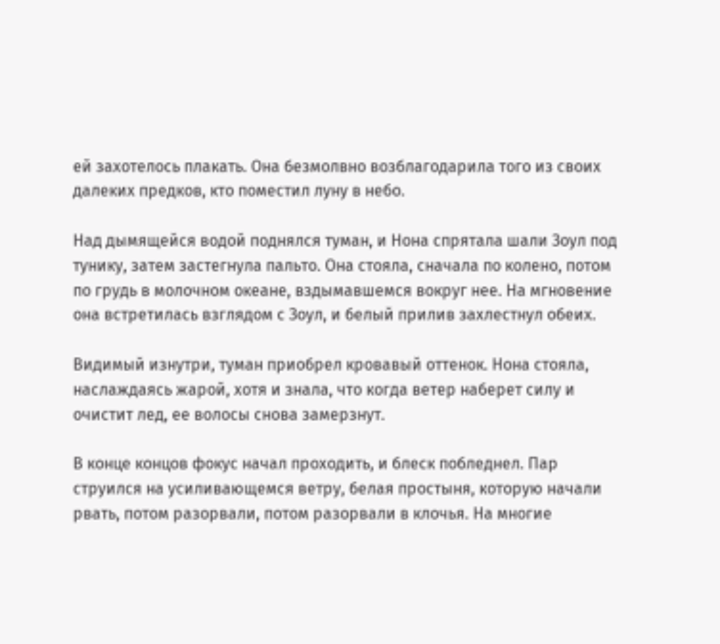ей захотелось плакать. Она безмолвно возблагодарила того из своих далеких предков, кто поместил луну в небо.

Над дымящейся водой поднялся туман, и Нона спрятала шали Зоул под тунику, затем застегнула пальто. Она стояла, сначала по колено, потом по грудь в молочном океане, вздымавшемся вокруг нее. На мгновение она встретилась взглядом с Зоул, и белый прилив захлестнул обеих.

Видимый изнутри, туман приобрел кровавый оттенок. Нона стояла, наслаждаясь жарой, хотя и знала, что когда ветер наберет силу и очистит лед, ее волосы снова замерзнут.

В конце концов фокус начал проходить, и блеск побледнел. Пар струился на усиливающемся ветру, белая простыня, которую начали рвать, потом разорвали, потом разорвали в клочья. На многие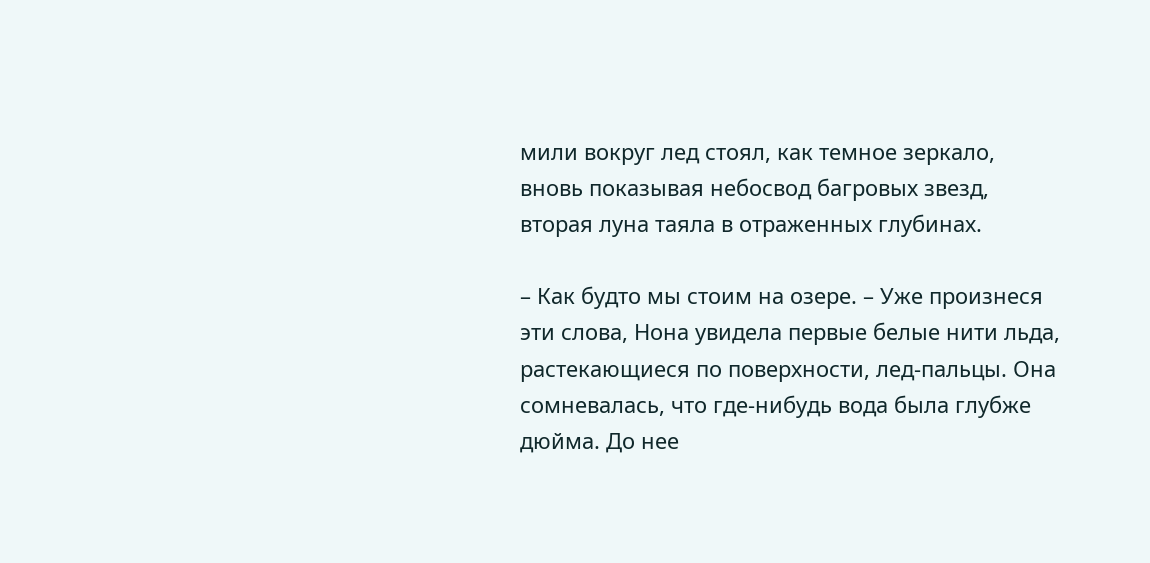мили вокруг лед стоял, как темное зеркало, вновь показывая небосвод багровых звезд, вторая луна таяла в отраженных глубинах.

– Как будто мы стоим на озере. – Уже произнеся эти слова, Нона увидела первые белые нити льда, растекающиеся по поверхности, лед-пальцы. Она сомневалась, что где-нибудь вода была глубже дюйма. До нее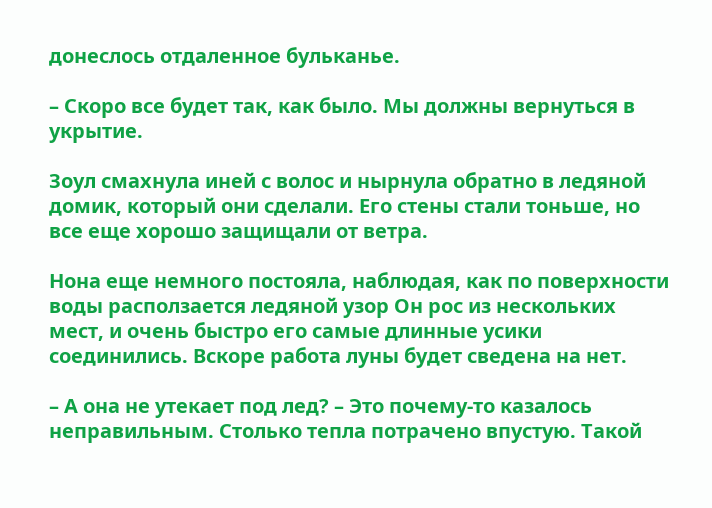донеслось отдаленное бульканье.

– Скоро все будет так, как было. Мы должны вернуться в укрытие.

Зоул смахнула иней с волос и нырнула обратно в ледяной домик, который они сделали. Его стены стали тоньше, но все еще хорошо защищали от ветра.

Нона еще немного постояла, наблюдая, как по поверхности воды расползается ледяной узор Он рос из нескольких мест, и очень быстро его самые длинные усики соединились. Вскоре работа луны будет сведена на нет.

– А она не утекает под лед? – Это почему-то казалось неправильным. Столько тепла потрачено впустую. Такой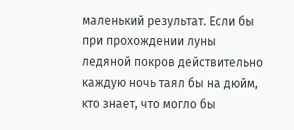маленький результат. Если бы при прохождении луны ледяной покров действительно каждую ночь таял бы на дюйм, кто знает, что могло бы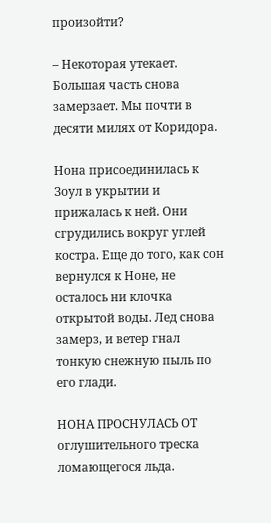произойти?

– Некоторая утекает. Большая часть снова замерзает. Мы почти в десяти милях от Коридора.

Нона присоединилась к Зоул в укрытии и прижалась к ней. Они сгрудились вокруг углей костра. Еще до того, как сон вернулся к Ноне, не осталось ни клочка открытой воды. Лед снова замерз, и ветер гнал тонкую снежную пыль по его глади.

НОНА ПРОСНУЛАСЬ ОТ оглушительного треска ломающегося льда.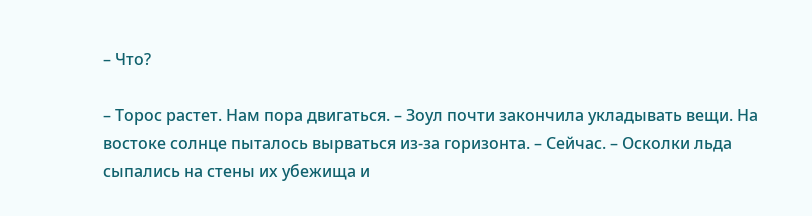– Что?

– Торос растет. Нам пора двигаться. – Зоул почти закончила укладывать вещи. На востоке солнце пыталось вырваться из-за горизонта. – Сейчас. – Осколки льда сыпались на стены их убежища и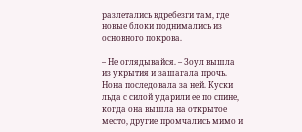разлетались вдребезги там, где новые блоки поднимались из основного покрова.

– Не оглядывайся. – Зоул вышла из укрытия и зашагала прочь. Нона последовала за ней. Куски льда с силой ударили ее по спине, когда она вышла на открытое место, другие промчались мимо и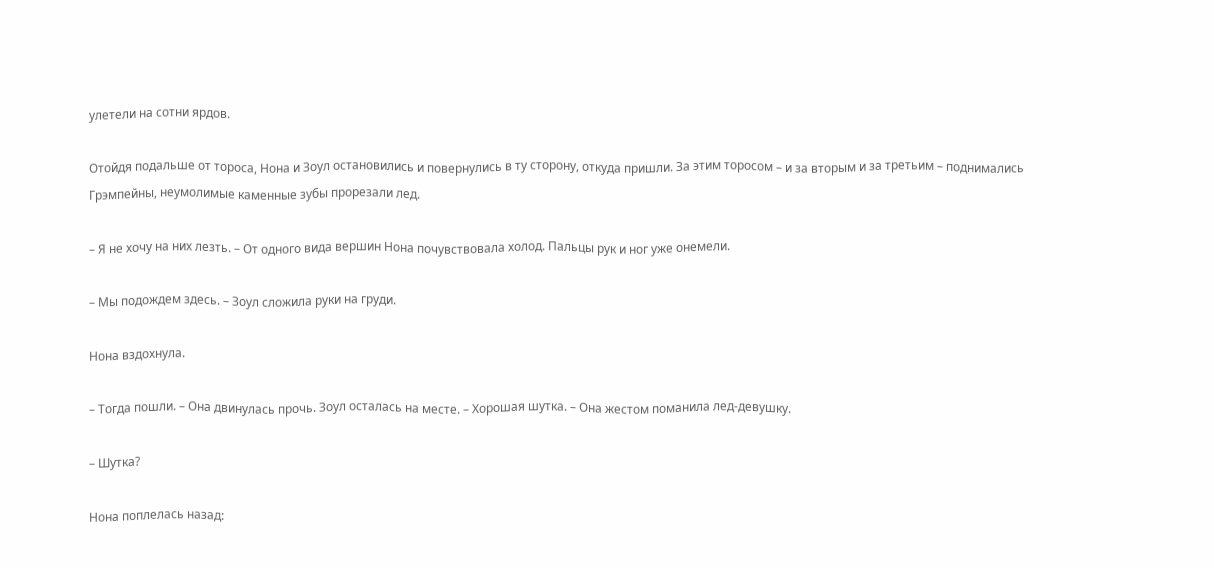улетели на сотни ярдов.

Отойдя подальше от тороса, Нона и Зоул остановились и повернулись в ту сторону, откуда пришли. За этим торосом – и за вторым и за третьим – поднимались Грэмпейны, неумолимые каменные зубы прорезали лед.

– Я не хочу на них лезть. – От одного вида вершин Нона почувствовала холод. Пальцы рук и ног уже онемели.

– Мы подождем здесь. – Зоул сложила руки на груди.

Нона вздохнула.

– Тогда пошли. – Она двинулась прочь. Зоул осталась на месте. – Хорошая шутка. – Она жестом поманила лед-девушку.

– Шутка?

Нона поплелась назад: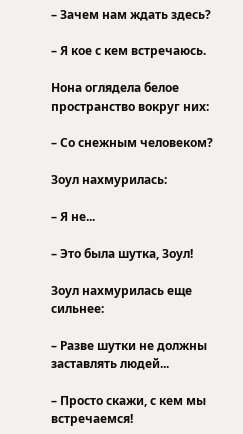– Зачем нам ждать здесь?

– Я кое с кем встречаюсь.

Нона оглядела белое пространство вокруг них:

– Со снежным человеком?

Зоул нахмурилась:

– Я не...

– Это была шутка, Зоул!

Зоул нахмурилась еще сильнее:

– Разве шутки не должны заставлять людей...

– Просто скажи, с кем мы встречаемся!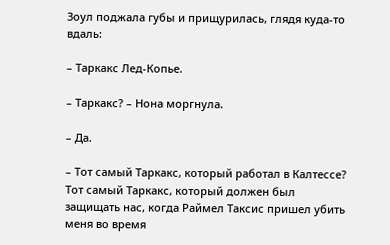Зоул поджала губы и прищурилась, глядя куда-то вдаль:

– Таркакс Лед-Копье.

– Таркакс? – Нона моргнула.

– Да.

– Тот самый Таркакс, который работал в Калтессе? Тот самый Таркакс, который должен был защищать нас, когда Раймел Таксис пришел убить меня во время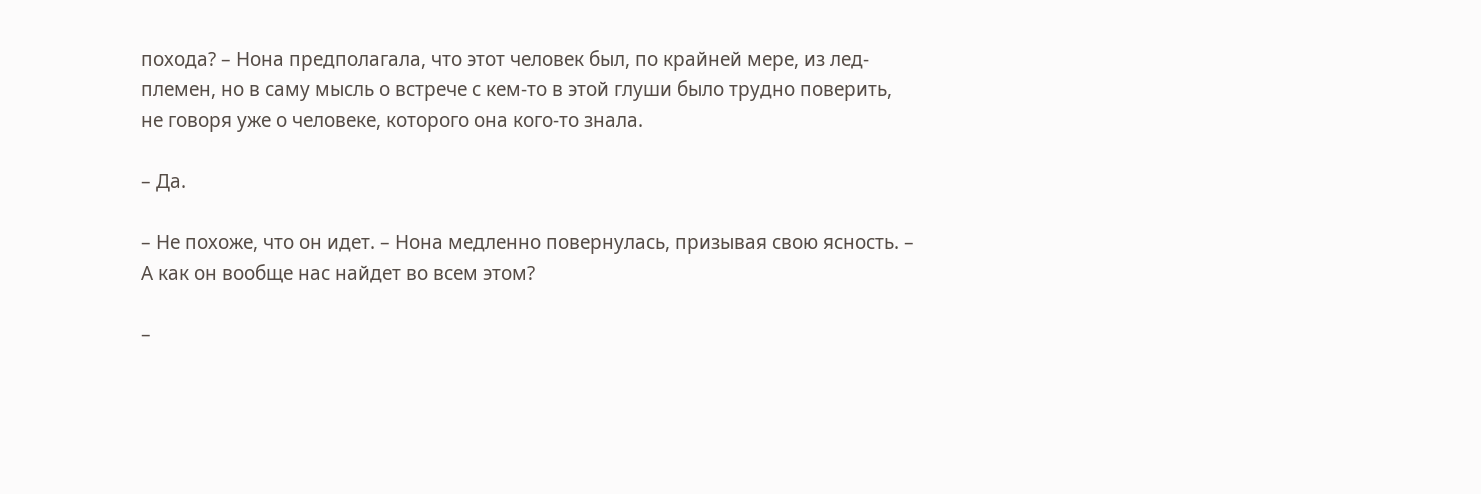похода? – Нона предполагала, что этот человек был, по крайней мере, из лед-племен, но в саму мысль о встрече с кем-то в этой глуши было трудно поверить, не говоря уже о человеке, которого она кого-то знала.

– Да.

– Не похоже, что он идет. – Нона медленно повернулась, призывая свою ясность. – А как он вообще нас найдет во всем этом?

–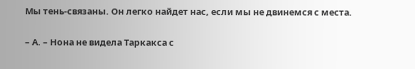Мы тень-связаны. Он легко найдет нас, если мы не двинемся с места.

– А. – Нона не видела Таркакса с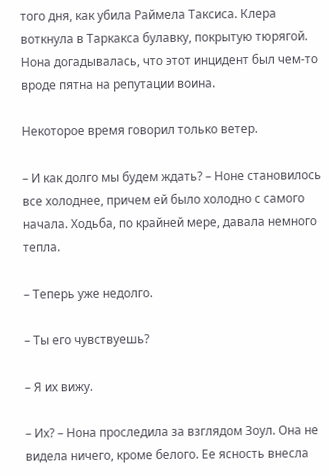того дня, как убила Раймела Таксиса. Клера воткнула в Таркакса булавку, покрытую тюрягой. Нона догадывалась, что этот инцидент был чем-то вроде пятна на репутации воина.

Некоторое время говорил только ветер.

– И как долго мы будем ждать? – Ноне становилось все холоднее, причем ей было холодно с самого начала. Ходьба, по крайней мере, давала немного тепла.

– Теперь уже недолго.

– Ты его чувствуешь?

– Я их вижу.

– Их? – Нона проследила за взглядом Зоул. Она не видела ничего, кроме белого. Ее ясность внесла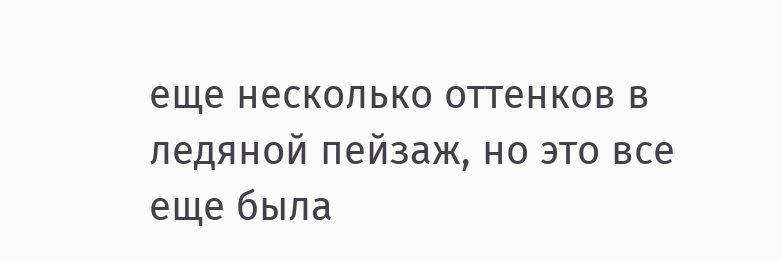еще несколько оттенков в ледяной пейзаж, но это все еще была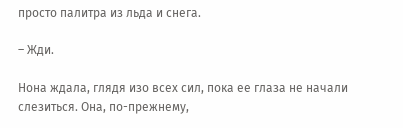просто палитра из льда и снега.

– Жди.

Нона ждала, глядя изо всех сил, пока ее глаза не начали слезиться. Она, по-прежнему,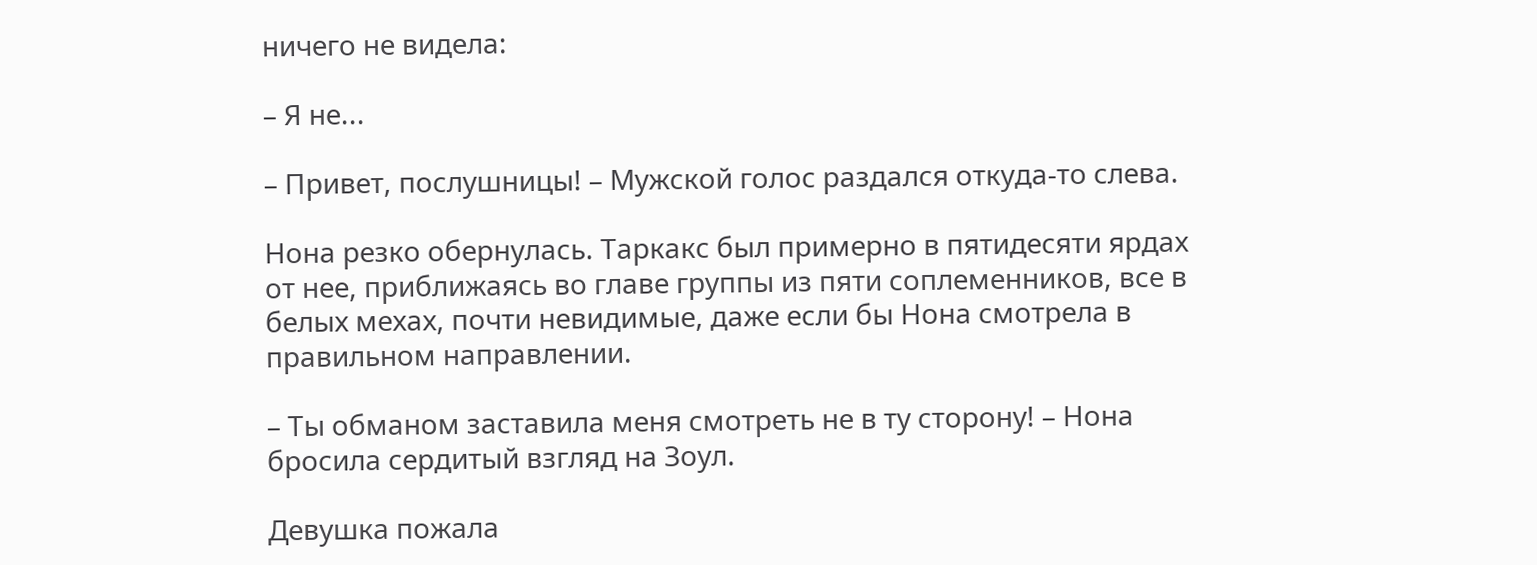ничего не видела:

– Я не...

– Привет, послушницы! – Мужской голос раздался откуда-то слева.

Нона резко обернулась. Таркакс был примерно в пятидесяти ярдах от нее, приближаясь во главе группы из пяти соплеменников, все в белых мехах, почти невидимые, даже если бы Нона смотрела в правильном направлении.

– Ты обманом заставила меня смотреть не в ту сторону! – Нона бросила сердитый взгляд на Зоул.

Девушка пожала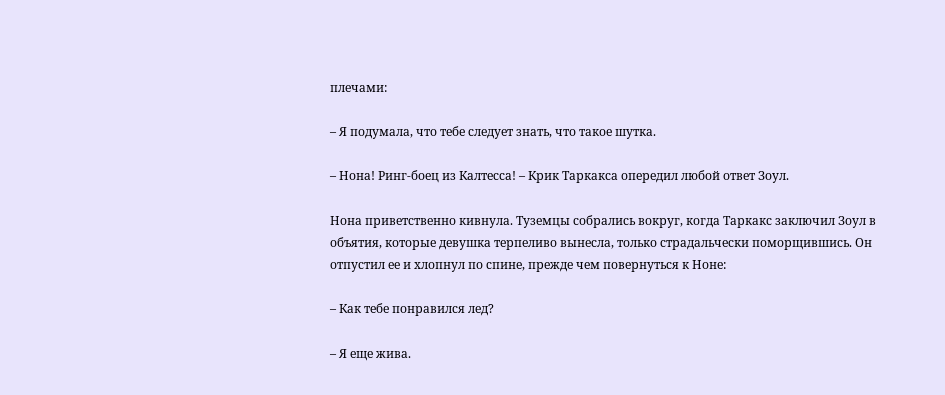плечами:

– Я подумала, что тебе следует знать, что такое шутка.

– Нона! Ринг-боец из Калтесса! – Крик Таркакса опередил любой ответ Зоул.

Нона приветственно кивнула. Туземцы собрались вокруг, когда Таркакс заключил Зоул в объятия, которые девушка терпеливо вынесла, только страдальчески поморщившись. Он отпустил ее и хлопнул по спине, прежде чем повернуться к Ноне:

– Как тебе понравился лед?

– Я еще жива.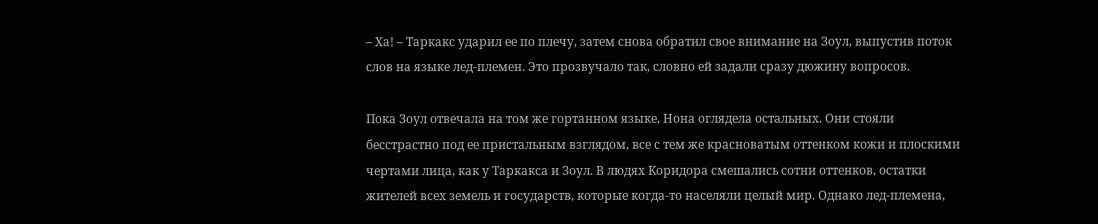– Ха! – Таркакс ударил ее по плечу, затем снова обратил свое внимание на Зоул, выпустив поток слов на языке лед-племен. Это прозвучало так, словно ей задали сразу дюжину вопросов.

Пока Зоул отвечала на том же гортанном языке, Нона оглядела остальных. Они стояли бесстрастно под ее пристальным взглядом, все с тем же красноватым оттенком кожи и плоскими чертами лица, как у Таркакса и Зоул. В людях Коридора смешались сотни оттенков, остатки жителей всех земель и государств, которые когда-то населяли целый мир. Однако лед-племена,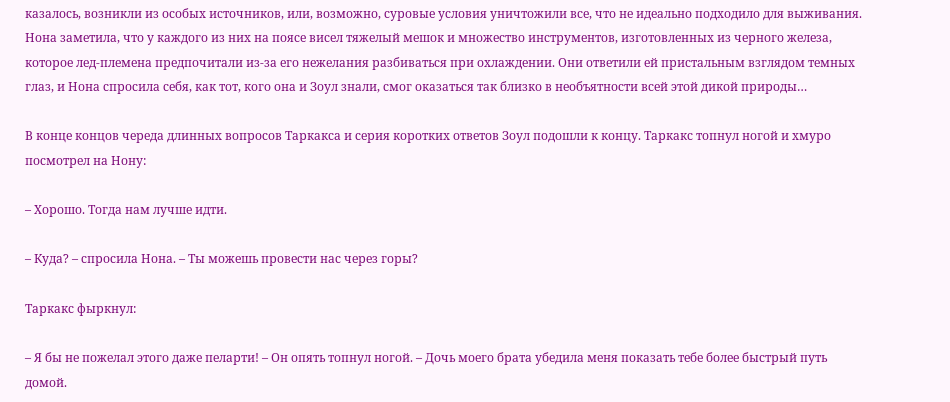казалось, возникли из особых источников, или, возможно, суровые условия уничтожили все, что не идеально подходило для выживания. Нона заметила, что у каждого из них на поясе висел тяжелый мешок и множество инструментов, изготовленных из черного железа, которое лед-племена предпочитали из-за его нежелания разбиваться при охлаждении. Они ответили ей пристальным взглядом темных глаз, и Нона спросила себя, как тот, кого она и Зоул знали, смог оказаться так близко в необъятности всей этой дикой природы…

В конце концов череда длинных вопросов Таркакса и серия коротких ответов Зоул подошли к концу. Таркакс топнул ногой и хмуро посмотрел на Нону:

– Хорошо. Тогда нам лучше идти.

– Куда? – спросила Нона. – Ты можешь провести нас через горы?

Таркакс фыркнул:

– Я бы не пожелал этого даже пеларти! – Он опять топнул ногой. – Дочь моего брата убедила меня показать тебе более быстрый путь домой.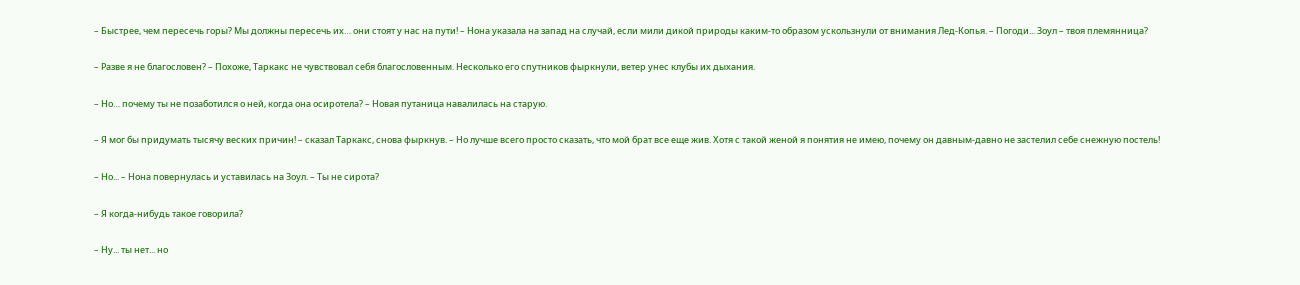– Быстрее, чем пересечь горы? Мы должны пересечь их… они стоят у нас на пути! – Нона указала на запад на случай, если мили дикой природы каким-то образом ускользнули от внимания Лед-Копья. – Погоди... Зоул – твоя племянница?

– Разве я не благословен? – Похоже, Таркакс не чувствовал себя благословенным. Несколько его спутников фыркнули, ветер унес клубы их дыхания.

– Но… почему ты не позаботился о ней, когда она осиротела? – Новая путаница навалилась на старую.

– Я мог бы придумать тысячу веских причин! – сказал Таркакс, снова фыркнув. – Но лучше всего просто сказать, что мой брат все еще жив. Хотя с такой женой я понятия не имею, почему он давным-давно не застелил себе снежную постель!

– Но... – Нона повернулась и уставилась на Зоул. – Ты не сирота?

– Я когда-нибудь такое говорила?

– Ну... ты нет... но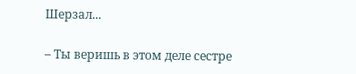Шерзал...

– Ты веришь в этом деле сестре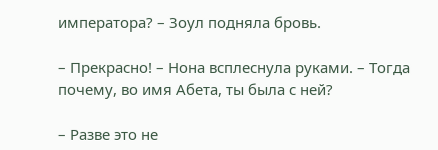императора? – Зоул подняла бровь.

– Прекрасно! – Нона всплеснула руками. – Тогда почему, во имя Абета, ты была с ней?

– Разве это не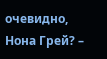очевидно, Нона Грей? –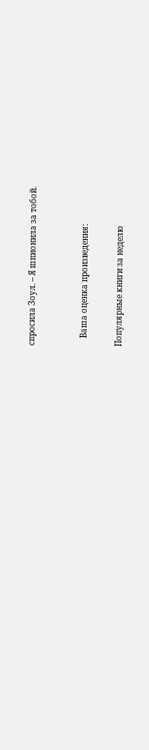спросила Зоул. – Я шпионила за тобой.


    Ваша оценка произведения:

Популярные книги за неделю